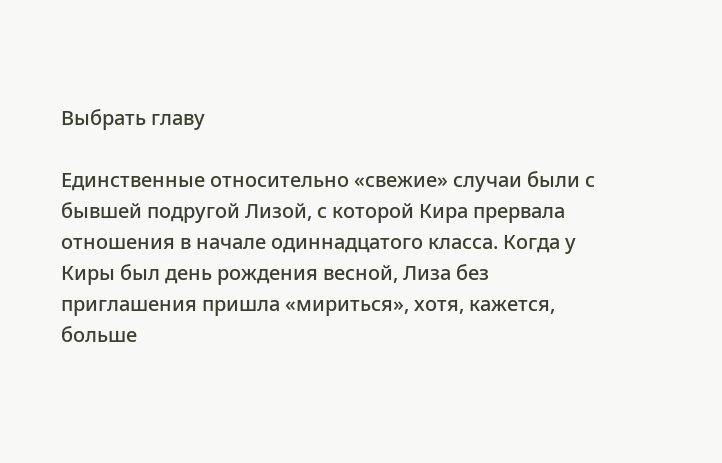Выбрать главу

Единственные относительно «свежие» случаи были с бывшей подругой Лизой, с которой Кира прервала отношения в начале одиннадцатого класса. Когда у Киры был день рождения весной, Лиза без приглашения пришла «мириться», хотя, кажется, больше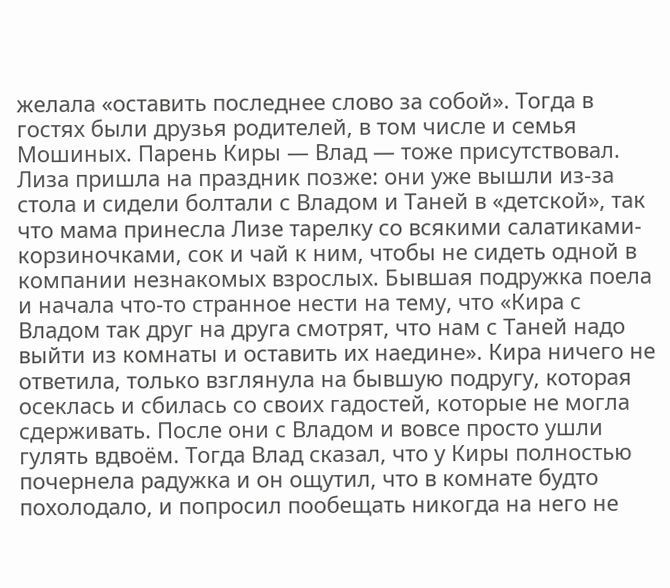желала «оставить последнее слово за собой». Тогда в гостях были друзья родителей, в том числе и семья Мошиных. Парень Киры — Влад — тоже присутствовал. Лиза пришла на праздник позже: они уже вышли из-за стола и сидели болтали с Владом и Таней в «детской», так что мама принесла Лизе тарелку со всякими салатиками-корзиночками, сок и чай к ним, чтобы не сидеть одной в компании незнакомых взрослых. Бывшая подружка поела и начала что-то странное нести на тему, что «Кира с Владом так друг на друга смотрят, что нам с Таней надо выйти из комнаты и оставить их наедине». Кира ничего не ответила, только взглянула на бывшую подругу, которая осеклась и сбилась со своих гадостей, которые не могла сдерживать. После они с Владом и вовсе просто ушли гулять вдвоём. Тогда Влад сказал, что у Киры полностью почернела радужка и он ощутил, что в комнате будто похолодало, и попросил пообещать никогда на него не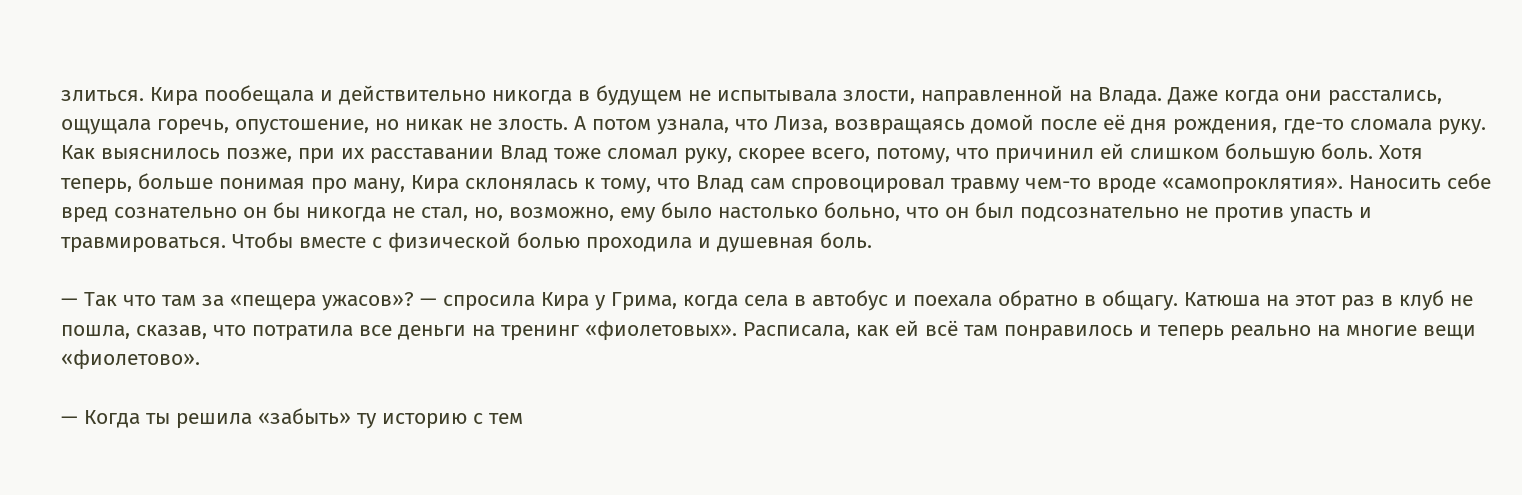злиться. Кира пообещала и действительно никогда в будущем не испытывала злости, направленной на Влада. Даже когда они расстались, ощущала горечь, опустошение, но никак не злость. А потом узнала, что Лиза, возвращаясь домой после её дня рождения, где-то сломала руку. Как выяснилось позже, при их расставании Влад тоже сломал руку, скорее всего, потому, что причинил ей слишком большую боль. Хотя теперь, больше понимая про ману, Кира склонялась к тому, что Влад сам спровоцировал травму чем-то вроде «самопроклятия». Наносить себе вред сознательно он бы никогда не стал, но, возможно, ему было настолько больно, что он был подсознательно не против упасть и травмироваться. Чтобы вместе с физической болью проходила и душевная боль.

— Так что там за «пещера ужасов»? — спросила Кира у Грима, когда села в автобус и поехала обратно в общагу. Катюша на этот раз в клуб не пошла, сказав, что потратила все деньги на тренинг «фиолетовых». Расписала, как ей всё там понравилось и теперь реально на многие вещи «фиолетово».

— Когда ты решила «забыть» ту историю с тем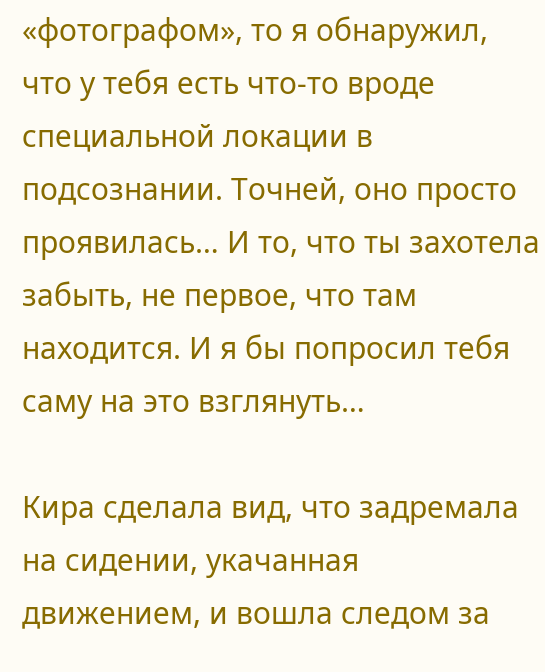«фотографом», то я обнаружил, что у тебя есть что-то вроде специальной локации в подсознании. Точней, оно просто проявилась… И то, что ты захотела забыть, не первое, что там находится. И я бы попросил тебя саму на это взглянуть…

Кира сделала вид, что задремала на сидении, укачанная движением, и вошла следом за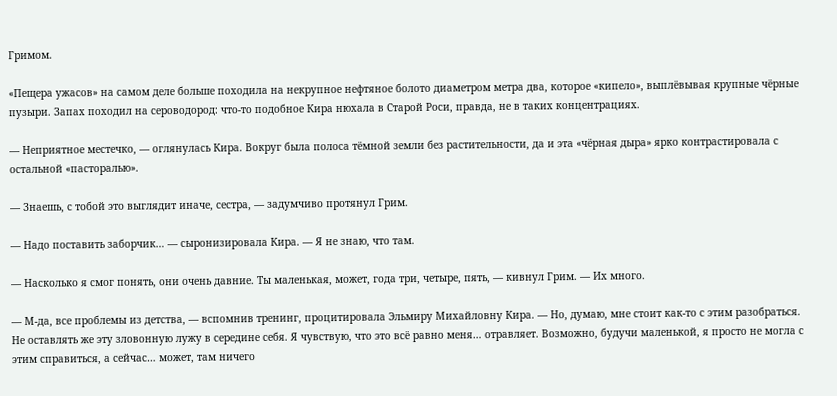Гримом.

«Пещера ужасов» на самом деле больше походила на некрупное нефтяное болото диаметром метра два, которое «кипело», выплёвывая крупные чёрные пузыри. Запах походил на сероводород: что-то подобное Кира нюхала в Старой Роси, правда, не в таких концентрациях.

— Неприятное местечко, — оглянулась Кира. Вокруг была полоса тёмной земли без растительности, да и эта «чёрная дыра» ярко контрастировала с остальной «пасторалью».

— Знаешь, с тобой это выглядит иначе, сестра, — задумчиво протянул Грим.

— Надо поставить заборчик… — сыронизировала Кира. — Я не знаю, что там.

— Насколько я смог понять, они очень давние. Ты маленькая, может, года три, четыре, пять, — кивнул Грим. — Их много.

— М-да, все проблемы из детства, — вспомнив тренинг, процитировала Эльмиру Михайловну Кира. — Но, думаю, мне стоит как-то с этим разобраться. Не оставлять же эту зловонную лужу в середине себя. Я чувствую, что это всё равно меня… отравляет. Возможно, будучи маленькой, я просто не могла с этим справиться, а сейчас… может, там ничего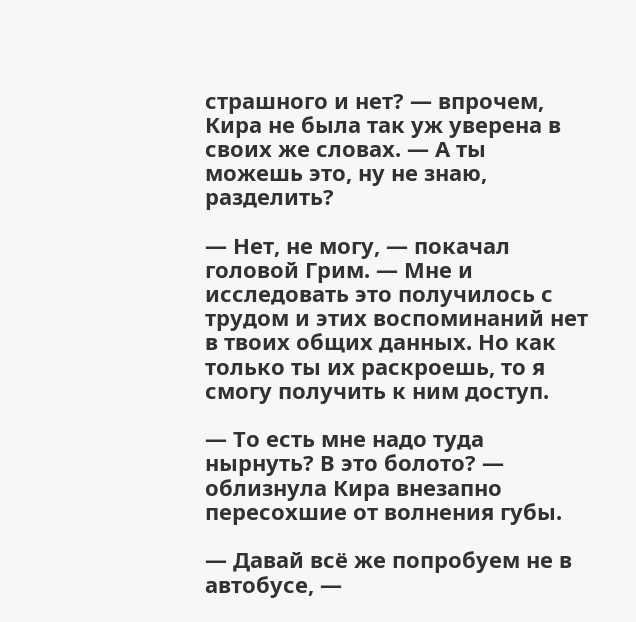страшного и нет? — впрочем, Кира не была так уж уверена в своих же словах. — А ты можешь это, ну не знаю, разделить?

— Нет, не могу, — покачал головой Грим. — Мне и исследовать это получилось с трудом и этих воспоминаний нет в твоих общих данных. Но как только ты их раскроешь, то я смогу получить к ним доступ.

— То есть мне надо туда нырнуть? В это болото? — облизнула Кира внезапно пересохшие от волнения губы.

— Давай всё же попробуем не в автобусе, —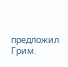предложил Грим.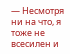— Несмотря ни на что, я тоже не всесилен и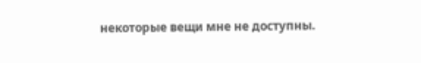некоторые вещи мне не доступны.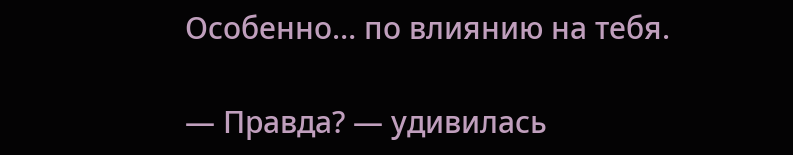Особенно… по влиянию на тебя.

— Правда? — удивилась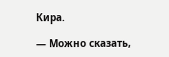Кира.

— Можно сказать,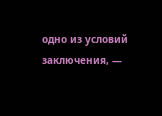одно из условий заключения, —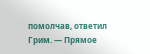помолчав, ответил Грим. — Прямое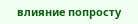влияние попросту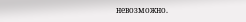невозможно.